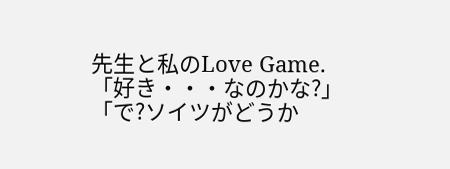先生と私のLove Game.
「好き・・・なのかな?」
「で?ソイツがどうか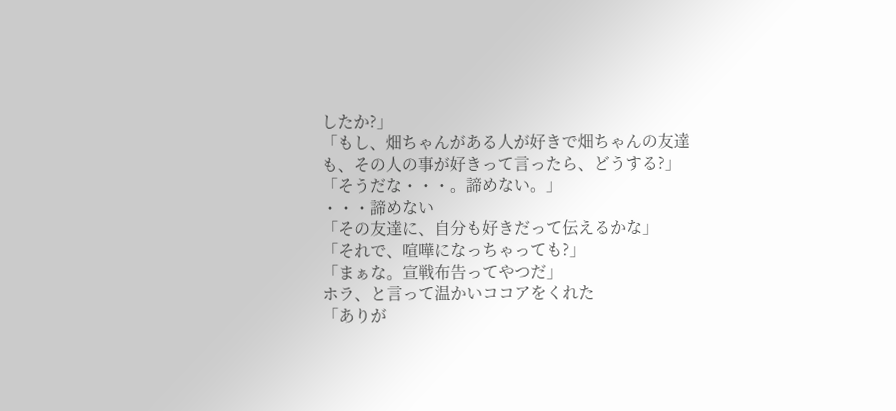したか?」
「もし、畑ちゃんがある人が好きで畑ちゃんの友達も、その人の事が好きって言ったら、どうする?」
「そうだな・・・。諦めない。」
・・・諦めない
「その友達に、自分も好きだって伝えるかな」
「それで、喧嘩になっちゃっても?」
「まぁな。宣戦布告ってやつだ」
ホラ、と言って温かいココアをくれた
「ありが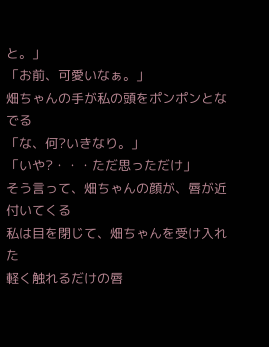と。」
「お前、可愛いなぁ。」
畑ちゃんの手が私の頭をポンポンとなでる
「な、何?いきなり。」
「いや?・・・ただ思っただけ」
そう言って、畑ちゃんの顔が、唇が近付いてくる
私は目を閉じて、畑ちゃんを受け入れた
軽く触れるだけの唇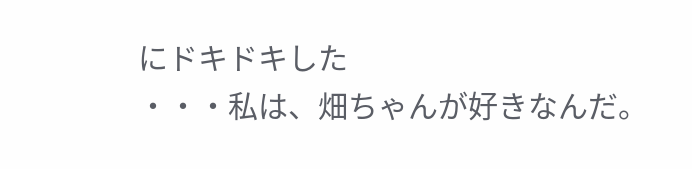にドキドキした
・・・私は、畑ちゃんが好きなんだ。